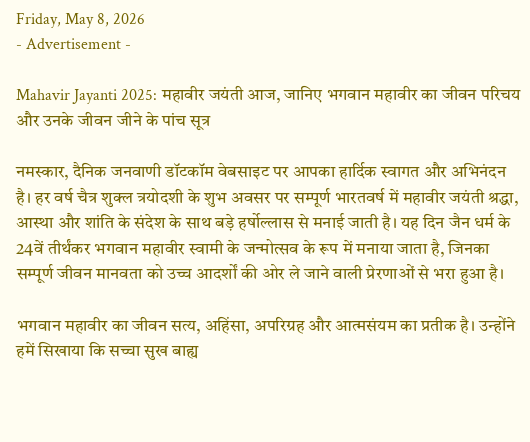Friday, May 8, 2026
- Advertisement -

Mahavir Jayanti 2025: महावीर जयंती आज, जानिए भगवान महावीर का जीवन परिचय और उनके जीवन जीने के पांच सूत्र

नमस्कार, दैनिक जनवाणी डॉटकॉम वेबसाइट पर आपका हार्दिक स्वागत और अभिनंदन है। हर वर्ष चैत्र शुक्ल त्रयोदशी के शुभ अवसर पर सम्पूर्ण भारतवर्ष में महावीर जयंती श्रद्धा, आस्था और शांति के संदेश के साथ बड़े हर्षोल्लास से मनाई जाती है। यह दिन जैन धर्म के 24वें तीर्थंकर भगवान महावीर स्वामी के जन्मोत्सव के रूप में मनाया जाता है, जिनका सम्पूर्ण जीवन मानवता को उच्च आदर्शों की ओर ले जाने वाली प्रेरणाओं से भरा हुआ है।

भगवान महावीर का जीवन सत्य, अहिंसा, अपरिग्रह और आत्मसंयम का प्रतीक है। उन्होंने हमें सिखाया कि सच्चा सुख बाह्य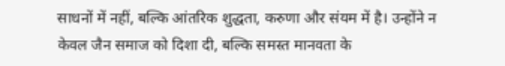साधनों में नहीं, बल्कि आंतरिक शुद्धता, करुणा और संयम में है। उन्होंने न केवल जैन समाज को दिशा दी, बल्कि समस्त मानवता के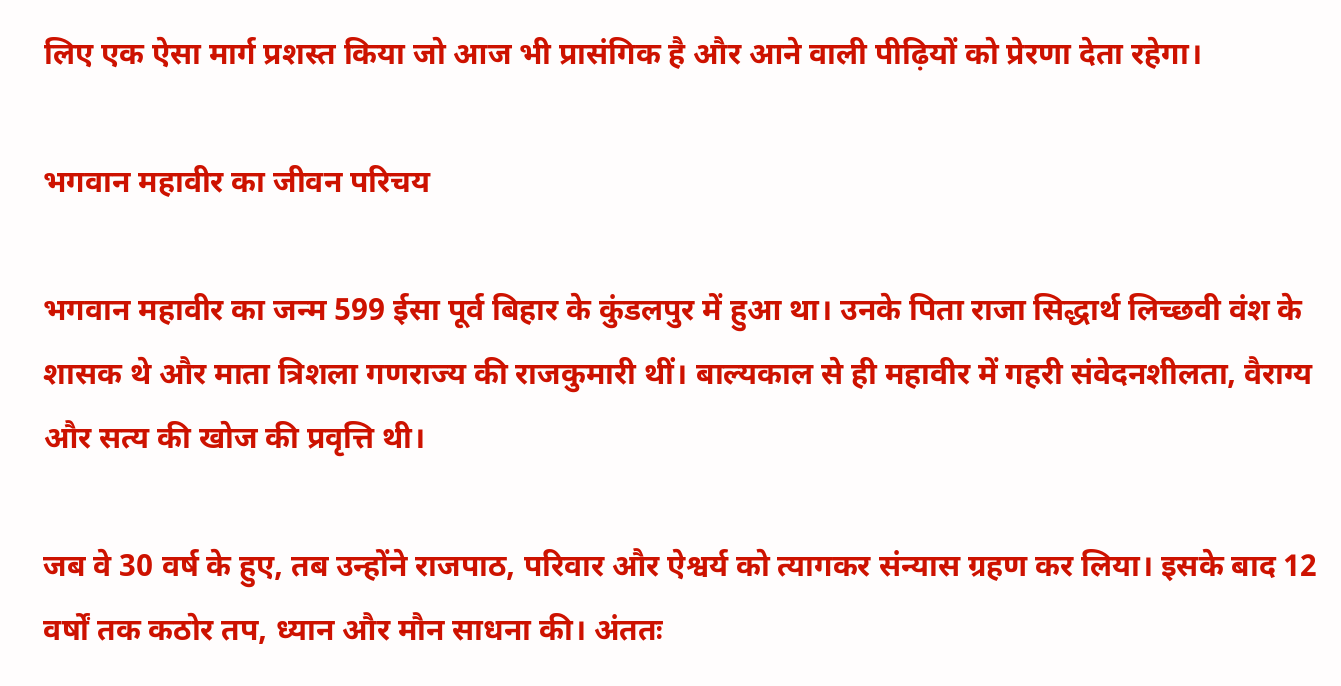लिए एक ऐसा मार्ग प्रशस्त किया जो आज भी प्रासंगिक है और आने वाली पीढ़ियों को प्रेरणा देता रहेगा।

भगवान महावीर का जीवन परिचय

भगवान महावीर का जन्म 599 ईसा पूर्व बिहार के कुंडलपुर में हुआ था। उनके पिता राजा सिद्धार्थ लिच्छवी वंश के शासक थे और माता त्रिशला गणराज्य की राजकुमारी थीं। बाल्यकाल से ही महावीर में गहरी संवेदनशीलता, वैराग्य और सत्य की खोज की प्रवृत्ति थी।

जब वे 30 वर्ष के हुए, तब उन्होंने राजपाठ, परिवार और ऐश्वर्य को त्यागकर संन्यास ग्रहण कर लिया। इसके बाद 12 वर्षों तक कठोर तप, ध्यान और मौन साधना की। अंततः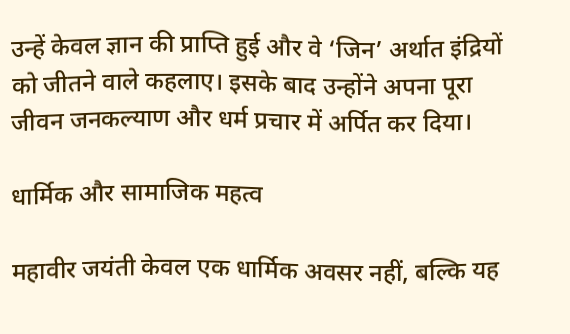उन्हें केवल ज्ञान की प्राप्ति हुई और वे ‘जिन’ अर्थात इंद्रियों को जीतने वाले कहलाए। इसके बाद उन्होंने अपना पूरा जीवन जनकल्याण और धर्म प्रचार में अर्पित कर दिया।

धार्मिक और सामाजिक महत्व

महावीर जयंती केवल एक धार्मिक अवसर नहीं, बल्कि यह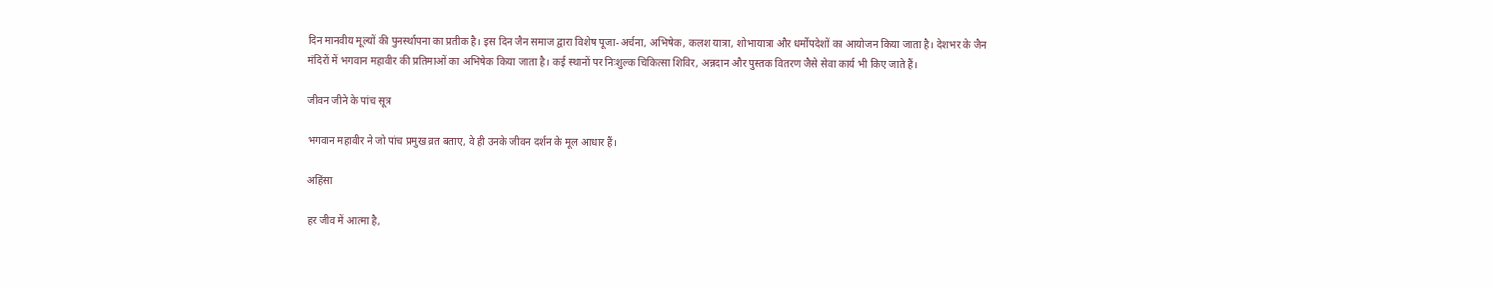दिन मानवीय मूल्यों की पुनर्स्थापना का प्रतीक है। इस दिन जैन समाज द्वारा विशेष पूजा-अर्चना, अभिषेक, कलश यात्रा, शोभायात्रा और धर्मोपदेशों का आयोजन किया जाता है। देशभर के जैन मंदिरों में भगवान महावीर की प्रतिमाओं का अभिषेक किया जाता है। कई स्थानों पर निःशुल्क चिकित्सा शिविर, अन्नदान और पुस्तक वितरण जैसे सेवा कार्य भी किए जाते हैं।

जीवन जीने के पांच सूत्र

भगवान महावीर ने जो पांच प्रमुख व्रत बताए, वे ही उनके जीवन दर्शन के मूल आधार हैं।

अहिंसा

हर जीव में आत्मा है,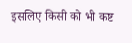इसलिए किसी को भी कष्ट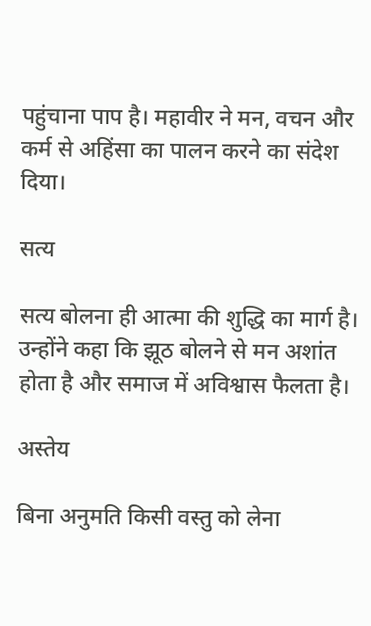पहुंचाना पाप है। महावीर ने मन, वचन और कर्म से अहिंसा का पालन करने का संदेश दिया।

सत्य

सत्य बोलना ही आत्मा की शुद्धि का मार्ग है। उन्होंने कहा कि झूठ बोलने से मन अशांत होता है और समाज में अविश्वास फैलता है।

अस्तेय

बिना अनुमति किसी वस्तु को लेना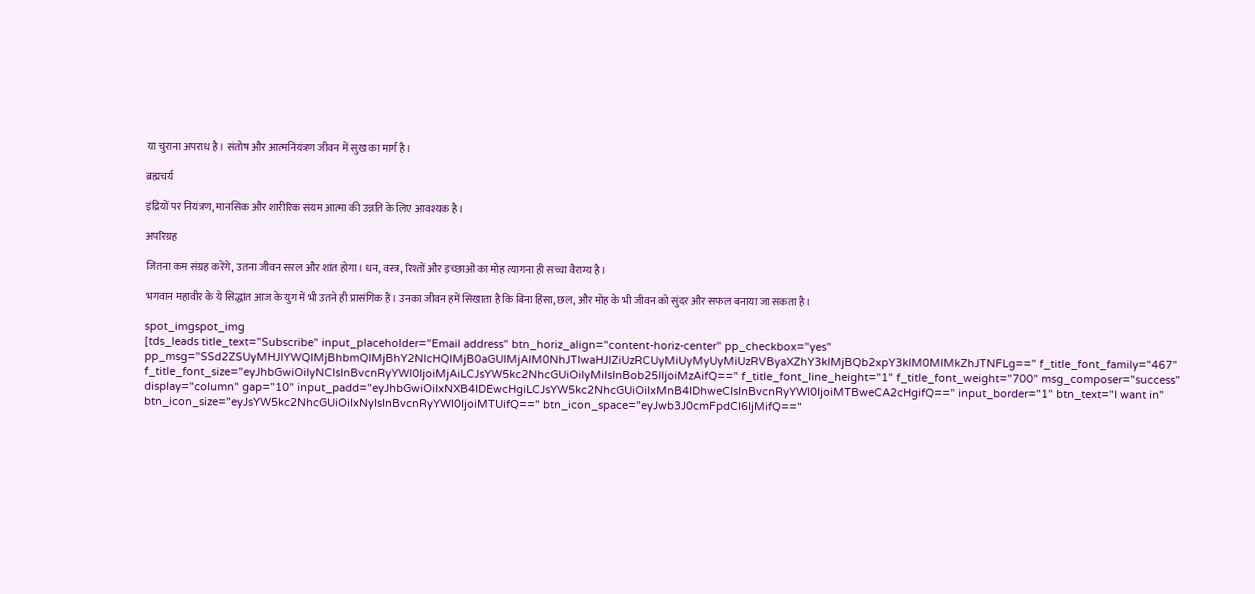या चुराना अपराध है। संतोष और आत्मनियंत्रण जीवन में सुख का मार्ग है।

ब्रह्मचर्य

इंद्रियों पर नियंत्रण, मानसिक और शारीरिक संयम आत्मा की उन्नति के लिए आवश्यक है।

अपरिग्रह

जितना कम संग्रह करेंगे, उतना जीवन सरल और शांत होगा। धन, वस्त्र, रिश्तों और इच्छाओं का मोह त्यागना ही सच्चा वैराग्य है।

भगवान महावीर के ये सिद्धांत आज के युग में भी उतने ही प्रासंगिक हैं। उनका जीवन हमें सिखाता है कि बिना हिंसा, छल, और मोह के भी जीवन को सुंदर और सफल बनाया जा सकता है।

spot_imgspot_img
[tds_leads title_text="Subscribe" input_placeholder="Email address" btn_horiz_align="content-horiz-center" pp_checkbox="yes" pp_msg="SSd2ZSUyMHJlYWQlMjBhbmQlMjBhY2NlcHQlMjB0aGUlMjAlM0NhJTIwaHJlZiUzRCUyMiUyMyUyMiUzRVByaXZhY3klMjBQb2xpY3klM0MlMkZhJTNFLg==" f_title_font_family="467" f_title_font_size="eyJhbGwiOiIyNCIsInBvcnRyYWl0IjoiMjAiLCJsYW5kc2NhcGUiOiIyMiIsInBob25lIjoiMzAifQ==" f_title_font_line_height="1" f_title_font_weight="700" msg_composer="success" display="column" gap="10" input_padd="eyJhbGwiOiIxNXB4IDEwcHgiLCJsYW5kc2NhcGUiOiIxMnB4IDhweCIsInBvcnRyYWl0IjoiMTBweCA2cHgifQ==" input_border="1" btn_text="I want in" btn_icon_size="eyJsYW5kc2NhcGUiOiIxNyIsInBvcnRyYWl0IjoiMTUifQ==" btn_icon_space="eyJwb3J0cmFpdCI6IjMifQ=="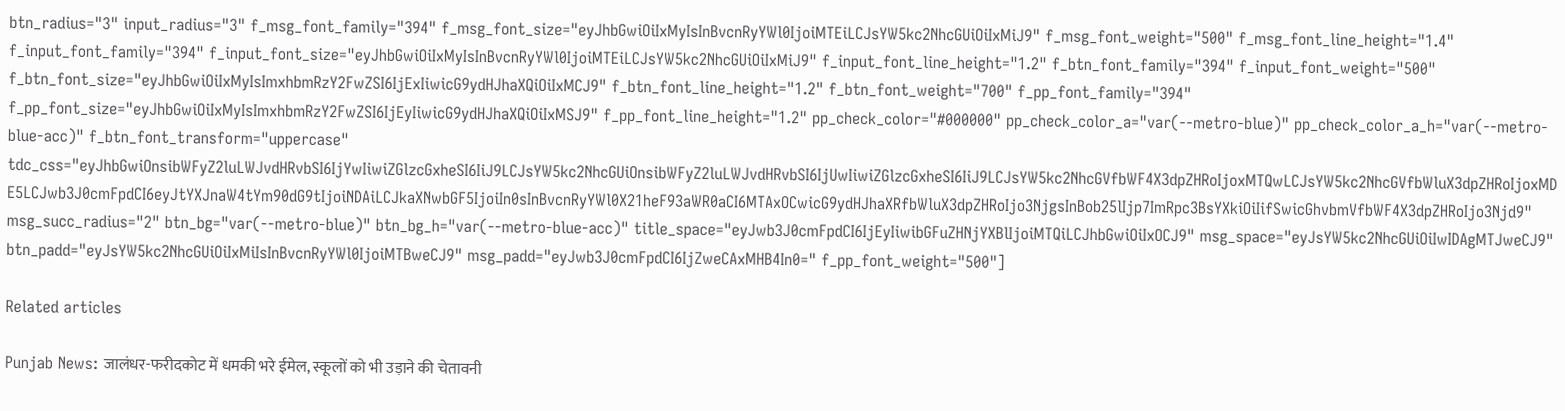btn_radius="3" input_radius="3" f_msg_font_family="394" f_msg_font_size="eyJhbGwiOiIxMyIsInBvcnRyYWl0IjoiMTEiLCJsYW5kc2NhcGUiOiIxMiJ9" f_msg_font_weight="500" f_msg_font_line_height="1.4" f_input_font_family="394" f_input_font_size="eyJhbGwiOiIxMyIsInBvcnRyYWl0IjoiMTEiLCJsYW5kc2NhcGUiOiIxMiJ9" f_input_font_line_height="1.2" f_btn_font_family="394" f_input_font_weight="500" f_btn_font_size="eyJhbGwiOiIxMyIsImxhbmRzY2FwZSI6IjExIiwicG9ydHJhaXQiOiIxMCJ9" f_btn_font_line_height="1.2" f_btn_font_weight="700" f_pp_font_family="394" f_pp_font_size="eyJhbGwiOiIxMyIsImxhbmRzY2FwZSI6IjEyIiwicG9ydHJhaXQiOiIxMSJ9" f_pp_font_line_height="1.2" pp_check_color="#000000" pp_check_color_a="var(--metro-blue)" pp_check_color_a_h="var(--metro-blue-acc)" f_btn_font_transform="uppercase" tdc_css="eyJhbGwiOnsibWFyZ2luLWJvdHRvbSI6IjYwIiwiZGlzcGxheSI6IiJ9LCJsYW5kc2NhcGUiOnsibWFyZ2luLWJvdHRvbSI6IjUwIiwiZGlzcGxheSI6IiJ9LCJsYW5kc2NhcGVfbWF4X3dpZHRoIjoxMTQwLCJsYW5kc2NhcGVfbWluX3dpZHRoIjoxMDE5LCJwb3J0cmFpdCI6eyJtYXJnaW4tYm90dG9tIjoiNDAiLCJkaXNwbGF5IjoiIn0sInBvcnRyYWl0X21heF93aWR0aCI6MTAxOCwicG9ydHJhaXRfbWluX3dpZHRoIjo3NjgsInBob25lIjp7ImRpc3BsYXkiOiIifSwicGhvbmVfbWF4X3dpZHRoIjo3Njd9" msg_succ_radius="2" btn_bg="var(--metro-blue)" btn_bg_h="var(--metro-blue-acc)" title_space="eyJwb3J0cmFpdCI6IjEyIiwibGFuZHNjYXBlIjoiMTQiLCJhbGwiOiIxOCJ9" msg_space="eyJsYW5kc2NhcGUiOiIwIDAgMTJweCJ9" btn_padd="eyJsYW5kc2NhcGUiOiIxMiIsInBvcnRyYWl0IjoiMTBweCJ9" msg_padd="eyJwb3J0cmFpdCI6IjZweCAxMHB4In0=" f_pp_font_weight="500"]

Related articles

Punjab News: जालंधर-फरीदकोट में धमकी भरे ईमेल, स्कूलों को भी उड़ाने की चेतावनी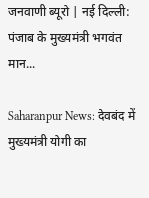जनवाणी ब्यूरो | नई दिल्ली: पंजाब के मुख्यमंत्री भगवंत मान...

Saharanpur News: देवबंद में मुख्यमंत्री योगी का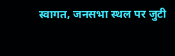स्वागत, जनसभा स्थल पर जुटी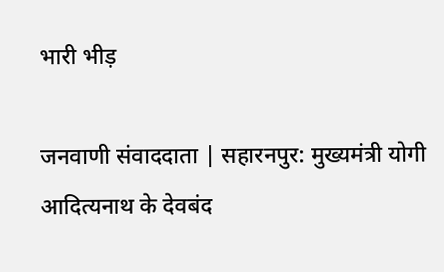भारी भीड़

जनवाणी संवाददाता | सहारनपुर: मुख्यमंत्री योगी आदित्यनाथ के देवबंद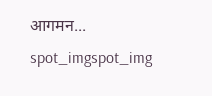आगमन...
spot_imgspot_img